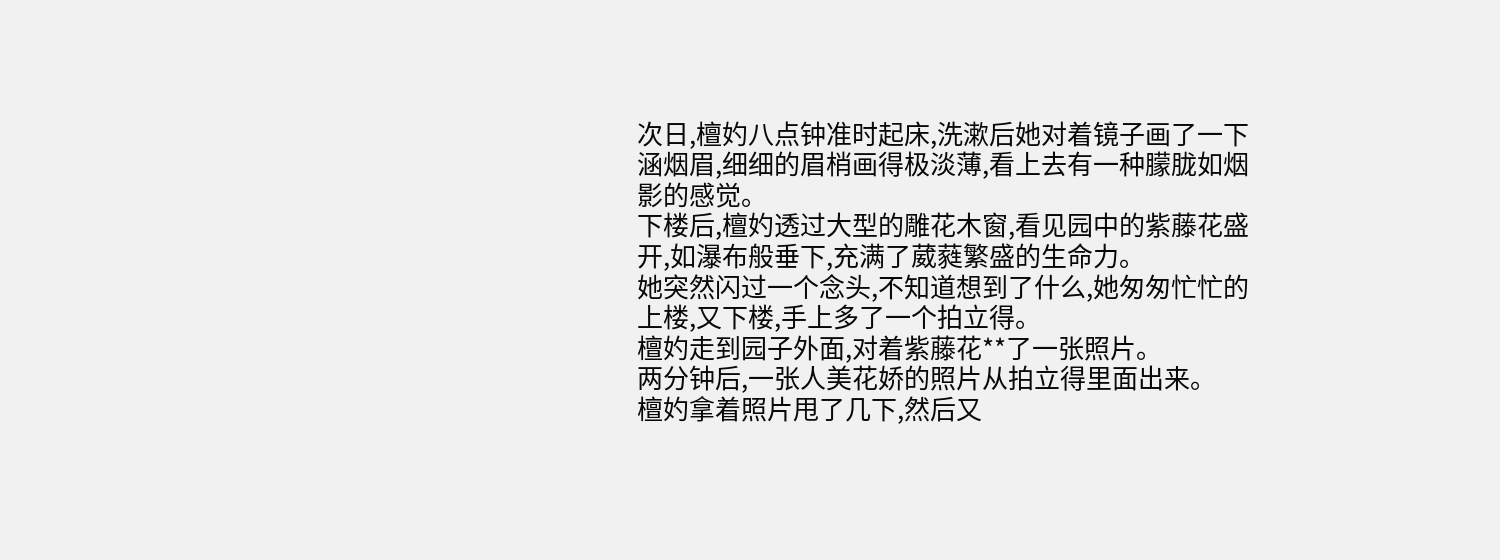次日,檀妁八点钟准时起床,洗漱后她对着镜子画了一下涵烟眉,细细的眉梢画得极淡薄,看上去有一种朦胧如烟影的感觉。
下楼后,檀妁透过大型的雕花木窗,看见园中的紫藤花盛开,如瀑布般垂下,充满了葳蕤繁盛的生命力。
她突然闪过一个念头,不知道想到了什么,她匆匆忙忙的上楼,又下楼,手上多了一个拍立得。
檀妁走到园子外面,对着紫藤花**了一张照片。
两分钟后,一张人美花娇的照片从拍立得里面出来。
檀妁拿着照片甩了几下,然后又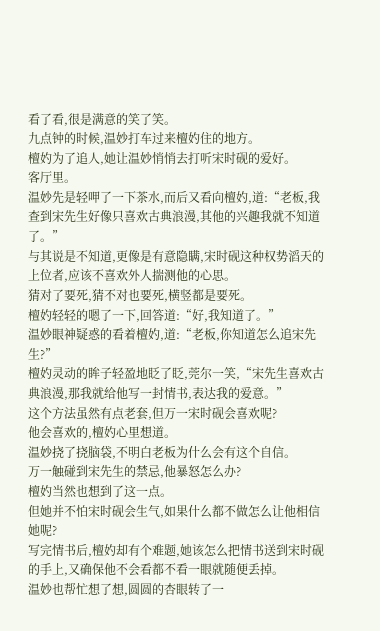看了看,很是满意的笑了笑。
九点钟的时候,温妙打车过来檀妁住的地方。
檀妁为了追人,她让温妙悄悄去打听宋时砚的爱好。
客厅里。
温妙先是轻呷了一下茶水,而后又看向檀妁,道:“老板,我查到宋先生好像只喜欢古典浪漫,其他的兴趣我就不知道了。”
与其说是不知道,更像是有意隐瞒,宋时砚这种权势滔天的上位者,应该不喜欢外人揣测他的心思。
猜对了要死,猜不对也要死,横竖都是要死。
檀妁轻轻的嗯了一下,回答道:“好,我知道了。”
温妙眼神疑惑的看着檀妁,道:“老板,你知道怎么追宋先生?”
檀妁灵动的眸子轻盈地眨了眨,莞尔一笑,“宋先生喜欢古典浪漫,那我就给他写一封情书,表达我的爱意。”
这个方法虽然有点老套,但万一宋时砚会喜欢呢?
他会喜欢的,檀妁心里想道。
温妙挠了挠脑袋,不明白老板为什么会有这个自信。
万一触碰到宋先生的禁忌,他暴怒怎么办?
檀妁当然也想到了这一点。
但她并不怕宋时砚会生气,如果什么都不做怎么让他相信她呢?
写完情书后,檀妁却有个难题,她该怎么把情书送到宋时砚的手上,又确保他不会看都不看一眼就随便丢掉。
温妙也帮忙想了想,圆圆的杏眼转了一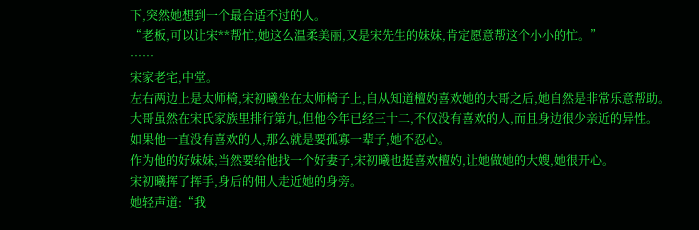下,突然她想到一个最合适不过的人。
“老板,可以让宋**帮忙,她这么温柔美丽,又是宋先生的妹妹,肯定愿意帮这个小小的忙。”
……
宋家老宅,中堂。
左右两边上是太师椅,宋初曦坐在太师椅子上,自从知道檀妁喜欢她的大哥之后,她自然是非常乐意帮助。
大哥虽然在宋氏家族里排行第九,但他今年已经三十二,不仅没有喜欢的人,而且身边很少亲近的异性。
如果他一直没有喜欢的人,那么就是要孤寡一辈子,她不忍心。
作为他的好妹妹,当然要给他找一个好妻子,宋初曦也挺喜欢檀妁,让她做她的大嫂,她很开心。
宋初曦挥了挥手,身后的佣人走近她的身旁。
她轻声道:“我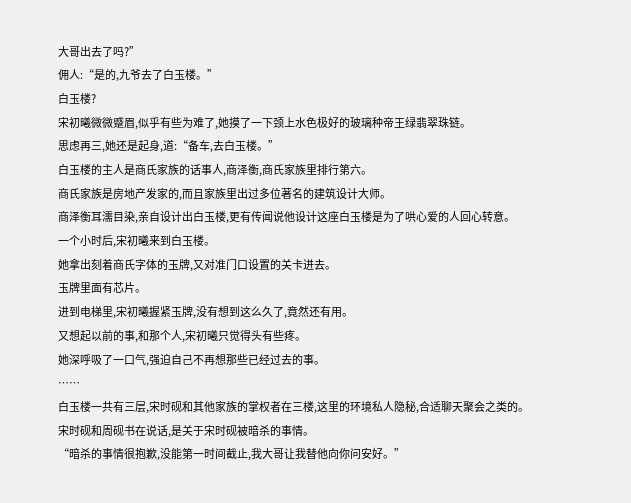大哥出去了吗?”
佣人:“是的,九爷去了白玉楼。”
白玉楼?
宋初曦微微蹙眉,似乎有些为难了,她摸了一下颈上水色极好的玻璃种帝王绿翡翠珠链。
思虑再三,她还是起身,道:“备车,去白玉楼。”
白玉楼的主人是商氏家族的话事人,商泽衡,商氏家族里排行第六。
商氏家族是房地产发家的,而且家族里出过多位著名的建筑设计大师。
商泽衡耳濡目染,亲自设计出白玉楼,更有传闻说他设计这座白玉楼是为了哄心爱的人回心转意。
一个小时后,宋初曦来到白玉楼。
她拿出刻着商氏字体的玉牌,又对准门口设置的关卡进去。
玉牌里面有芯片。
进到电梯里,宋初曦握紧玉牌,没有想到这么久了,竟然还有用。
又想起以前的事,和那个人,宋初曦只觉得头有些疼。
她深呼吸了一口气,强迫自己不再想那些已经过去的事。
……
白玉楼一共有三层,宋时砚和其他家族的掌权者在三楼,这里的环境私人隐秘,合适聊天聚会之类的。
宋时砚和周砚书在说话,是关于宋时砚被暗杀的事情。
“暗杀的事情很抱歉,没能第一时间截止,我大哥让我替他向你问安好。”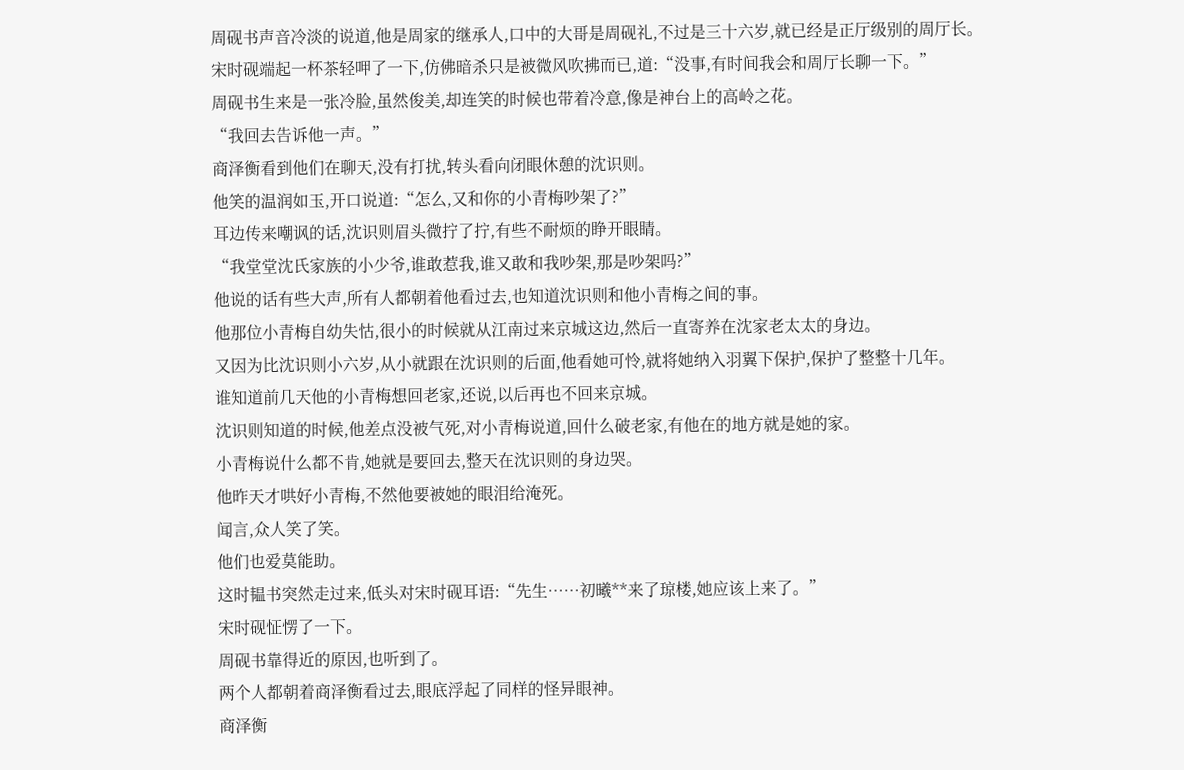周砚书声音冷淡的说道,他是周家的继承人,口中的大哥是周砚礼,不过是三十六岁,就已经是正厅级别的周厅长。
宋时砚端起一杯茶轻呷了一下,仿佛暗杀只是被微风吹拂而已,道:“没事,有时间我会和周厅长聊一下。”
周砚书生来是一张冷脸,虽然俊美,却连笑的时候也带着冷意,像是神台上的高岭之花。
“我回去告诉他一声。”
商泽衡看到他们在聊天,没有打扰,转头看向闭眼休憩的沈识则。
他笑的温润如玉,开口说道:“怎么,又和你的小青梅吵架了?”
耳边传来嘲讽的话,沈识则眉头微拧了拧,有些不耐烦的睁开眼睛。
“我堂堂沈氏家族的小少爷,谁敢惹我,谁又敢和我吵架,那是吵架吗?”
他说的话有些大声,所有人都朝着他看过去,也知道沈识则和他小青梅之间的事。
他那位小青梅自幼失怙,很小的时候就从江南过来京城这边,然后一直寄养在沈家老太太的身边。
又因为比沈识则小六岁,从小就跟在沈识则的后面,他看她可怜,就将她纳入羽翼下保护,保护了整整十几年。
谁知道前几天他的小青梅想回老家,还说,以后再也不回来京城。
沈识则知道的时候,他差点没被气死,对小青梅说道,回什么破老家,有他在的地方就是她的家。
小青梅说什么都不肯,她就是要回去,整天在沈识则的身边哭。
他昨天才哄好小青梅,不然他要被她的眼泪给淹死。
闻言,众人笑了笑。
他们也爱莫能助。
这时韫书突然走过来,低头对宋时砚耳语:“先生……初曦**来了琼楼,她应该上来了。”
宋时砚怔愣了一下。
周砚书靠得近的原因,也听到了。
两个人都朝着商泽衡看过去,眼底浮起了同样的怪异眼神。
商泽衡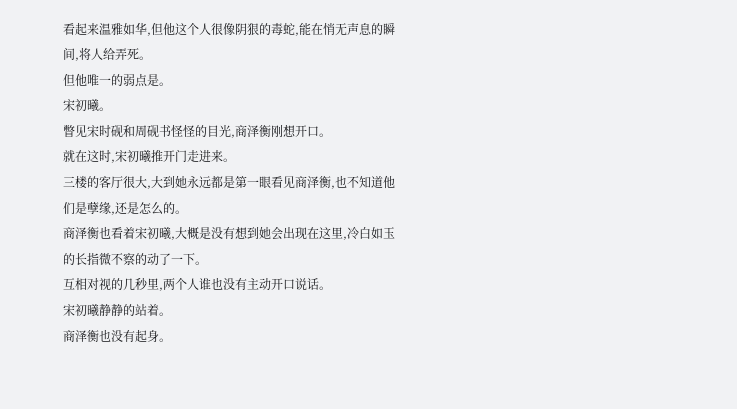看起来温雅如华,但他这个人很像阴狠的毒蛇,能在悄无声息的瞬间,将人给弄死。
但他唯一的弱点是。
宋初曦。
瞥见宋时砚和周砚书怪怪的目光,商泽衡刚想开口。
就在这时,宋初曦推开门走进来。
三楼的客厅很大,大到她永远都是第一眼看见商泽衡,也不知道他们是孽缘,还是怎么的。
商泽衡也看着宋初曦,大概是没有想到她会出现在这里,冷白如玉的长指微不察的动了一下。
互相对视的几秒里,两个人谁也没有主动开口说话。
宋初曦静静的站着。
商泽衡也没有起身。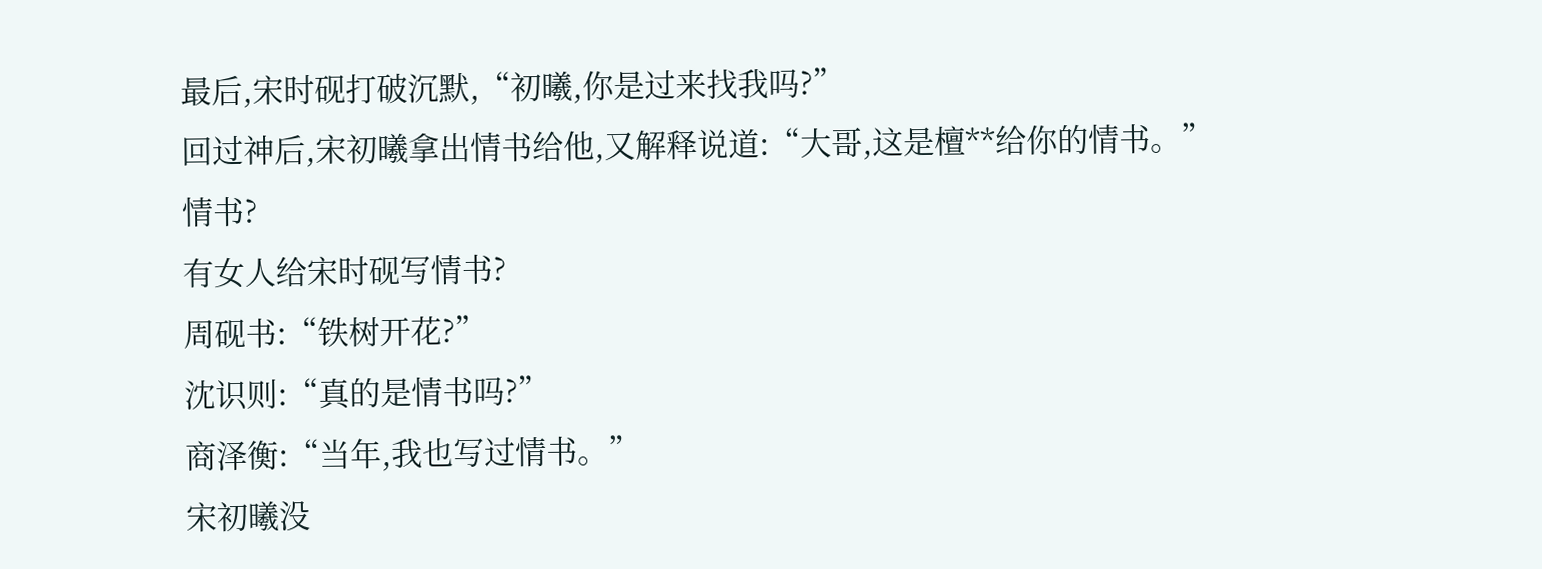最后,宋时砚打破沉默,“初曦,你是过来找我吗?”
回过神后,宋初曦拿出情书给他,又解释说道:“大哥,这是檀**给你的情书。”
情书?
有女人给宋时砚写情书?
周砚书:“铁树开花?”
沈识则:“真的是情书吗?”
商泽衡:“当年,我也写过情书。”
宋初曦没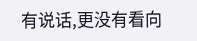有说话,更没有看向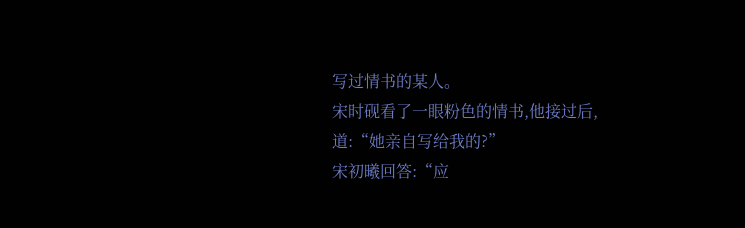写过情书的某人。
宋时砚看了一眼粉色的情书,他接过后,道:“她亲自写给我的?”
宋初曦回答:“应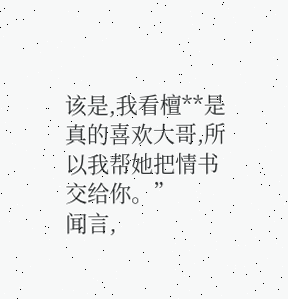该是,我看檀**是真的喜欢大哥,所以我帮她把情书交给你。”
闻言,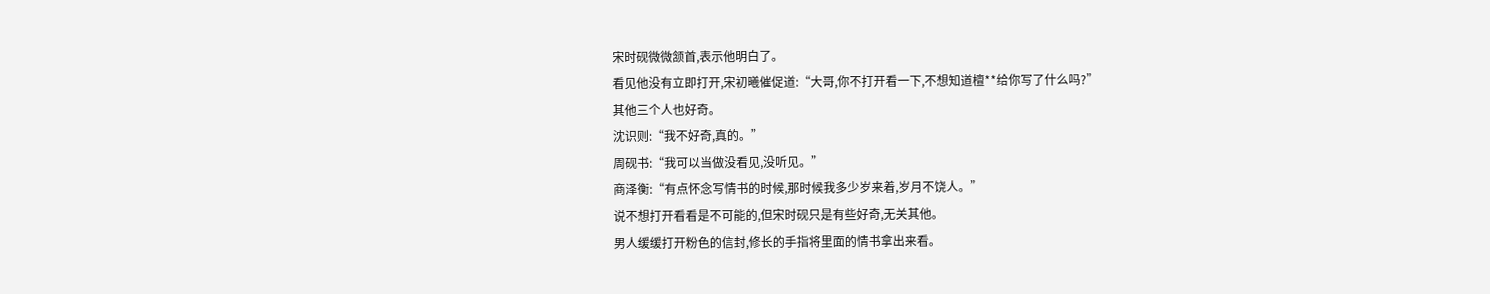宋时砚微微颔首,表示他明白了。
看见他没有立即打开,宋初曦催促道:“大哥,你不打开看一下,不想知道檀**给你写了什么吗?”
其他三个人也好奇。
沈识则:“我不好奇,真的。”
周砚书:“我可以当做没看见,没听见。”
商泽衡:“有点怀念写情书的时候,那时候我多少岁来着,岁月不饶人。”
说不想打开看看是不可能的,但宋时砚只是有些好奇,无关其他。
男人缓缓打开粉色的信封,修长的手指将里面的情书拿出来看。